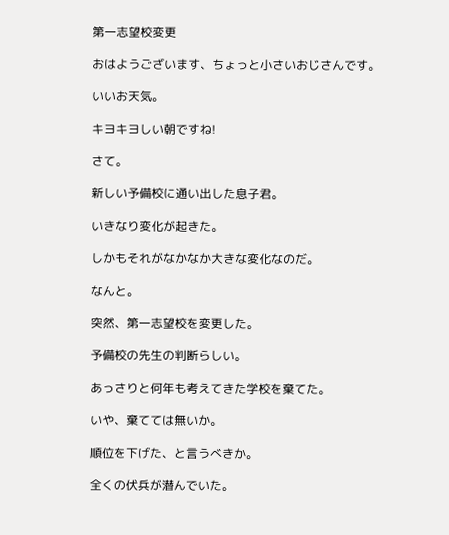第一志望校変更

おはようございます、ちょっと小さいおじさんです。

いいお天気。

キヨキヨしい朝ですね!

さて。

新しい予備校に通い出した息子君。

いきなり変化が起きた。

しかもそれがなかなか大きな変化なのだ。

なんと。

突然、第一志望校を変更した。

予備校の先生の判断らしい。

あっさりと何年も考えてきた学校を棄てた。

いや、棄てては無いか。

順位を下げた、と言うべきか。

全くの伏兵が潜んでいた。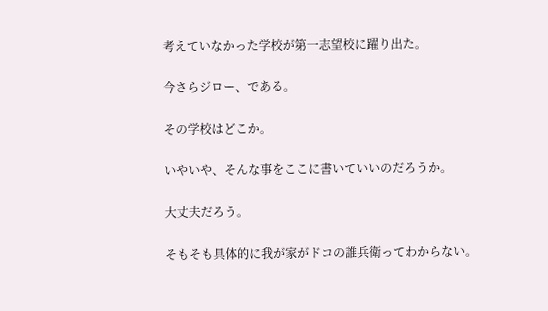考えていなかった学校が第一志望校に躍り出た。

今さらジロー、である。

その学校はどこか。

いやいや、そんな事をここに書いていいのだろうか。

大丈夫だろう。

そもそも具体的に我が家がドコの誰兵衛ってわからない。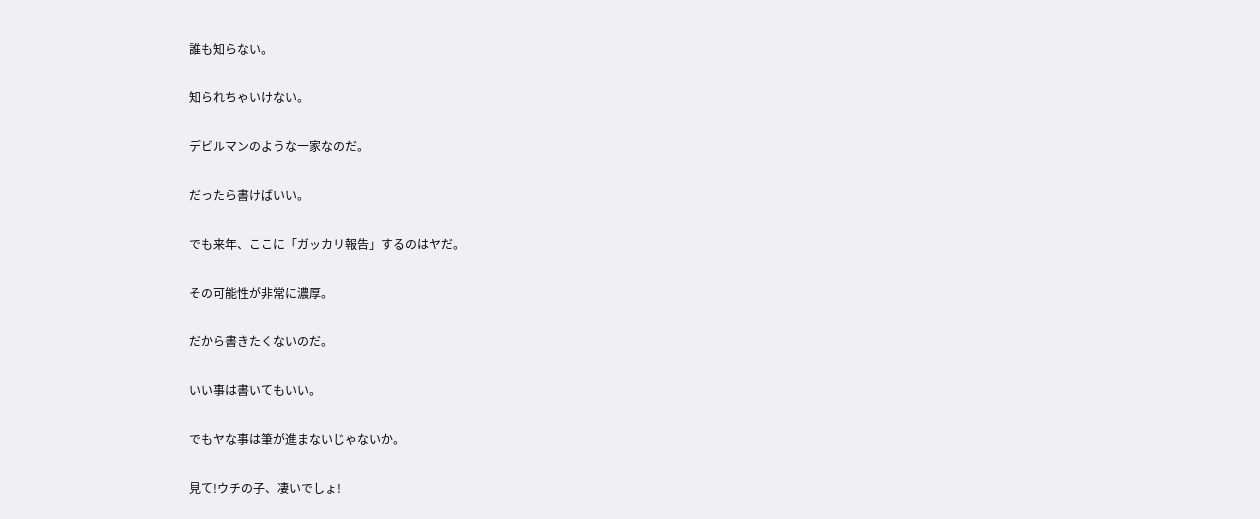誰も知らない。

知られちゃいけない。

デビルマンのような一家なのだ。

だったら書けばいい。

でも来年、ここに「ガッカリ報告」するのはヤだ。

その可能性が非常に濃厚。

だから書きたくないのだ。

いい事は書いてもいい。

でもヤな事は筆が進まないじゃないか。

見て!ウチの子、凄いでしょ!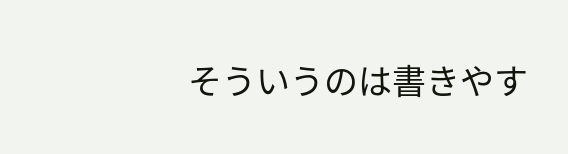そういうのは書きやす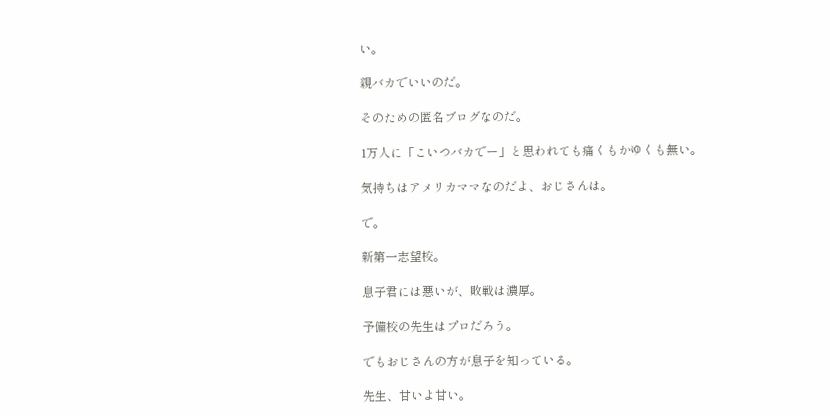い。

親バカでいいのだ。

そのための匿名ブログなのだ。

1万人に「こいつバカでー」と思われても痛くもかゆくも無い。

気持ちはアメリカママなのだよ、おじさんは。

で。

新第一志望校。

息子君には悪いが、敗戦は濃厚。

予備校の先生はプロだろう。

でもおじさんの方が息子を知っている。

先生、甘いよ甘い。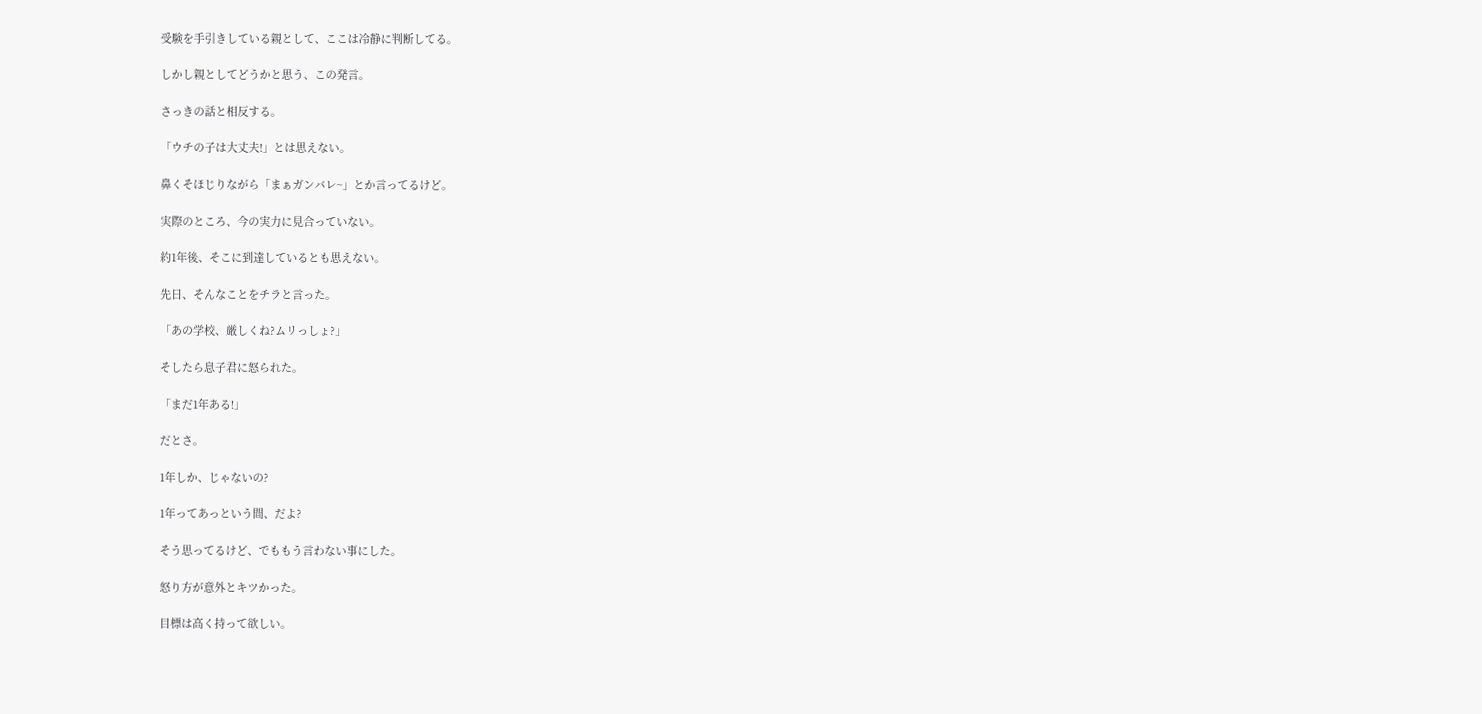受験を手引きしている親として、ここは冷静に判断してる。

しかし親としてどうかと思う、この発言。

さっきの話と相反する。

「ウチの子は大丈夫!」とは思えない。

鼻くそほじりながら「まぁガンバレ~」とか言ってるけど。

実際のところ、今の実力に見合っていない。

約1年後、そこに到達しているとも思えない。

先日、そんなことをチラと言った。

「あの学校、厳しくね?ムリっしょ?」

そしたら息子君に怒られた。

「まだ1年ある!」

だとさ。

1年しか、じゃないの?

1年ってあっという間、だよ?

そう思ってるけど、でももう言わない事にした。

怒り方が意外とキツかった。

目標は高く持って欲しい。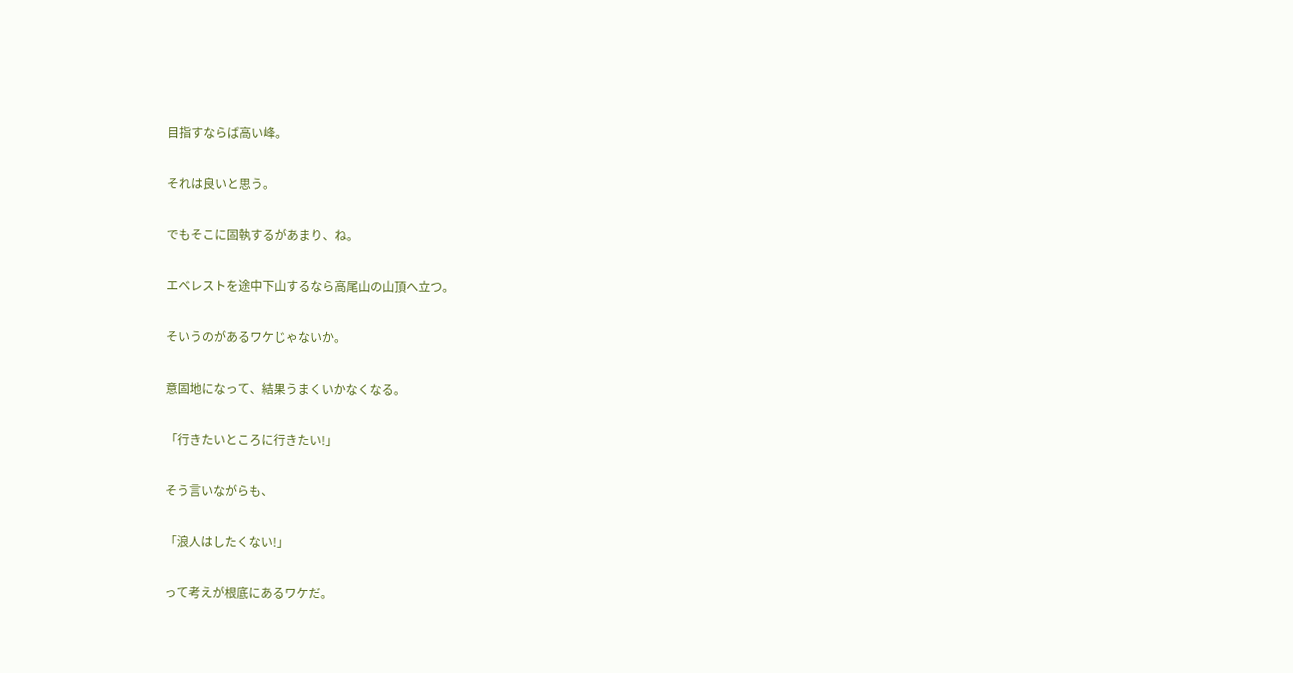目指すならば高い峰。

それは良いと思う。

でもそこに固執するがあまり、ね。

エベレストを途中下山するなら高尾山の山頂へ立つ。

そいうのがあるワケじゃないか。

意固地になって、結果うまくいかなくなる。

「行きたいところに行きたい!」

そう言いながらも、

「浪人はしたくない!」

って考えが根底にあるワケだ。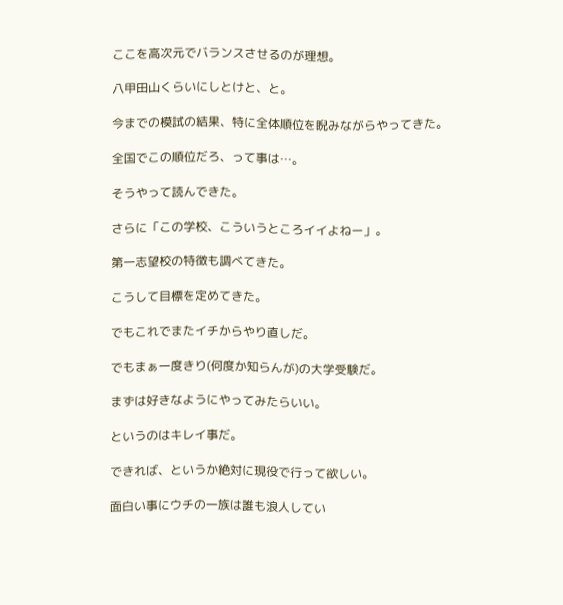ここを高次元でバランスさせるのが理想。

八甲田山くらいにしとけと、と。

今までの模試の結果、特に全体順位を睨みながらやってきた。

全国でこの順位だろ、って事は…。

そうやって読んできた。

さらに「この学校、こういうところイイよねー」。

第一志望校の特徴も調べてきた。

こうして目標を定めてきた。

でもこれでまたイチからやり直しだ。

でもまぁ一度きり(何度か知らんが)の大学受験だ。

まずは好きなようにやってみたらいい。

というのはキレイ事だ。

できれば、というか絶対に現役で行って欲しい。

面白い事にウチの一族は誰も浪人してい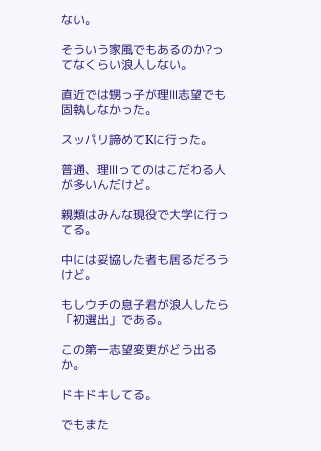ない。

そういう家風でもあるのか?ってなくらい浪人しない。

直近では甥っ子が理Ⅲ志望でも固執しなかった。

スッパリ諦めてKに行った。

普通、理Ⅲってのはこだわる人が多いんだけど。

親類はみんな現役で大学に行ってる。

中には妥協した者も居るだろうけど。

もしウチの息子君が浪人したら「初選出」である。

この第一志望変更がどう出るか。

ドキドキしてる。

でもまた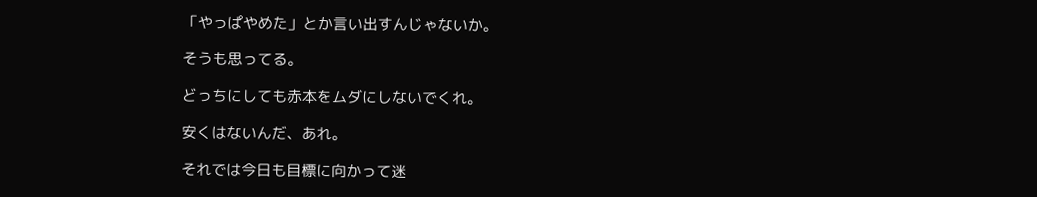「やっぱやめた」とか言い出すんじゃないか。

そうも思ってる。

どっちにしても赤本をムダにしないでくれ。

安くはないんだ、あれ。

それでは今日も目標に向かって迷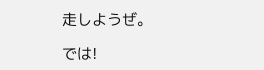走しようぜ。

では!